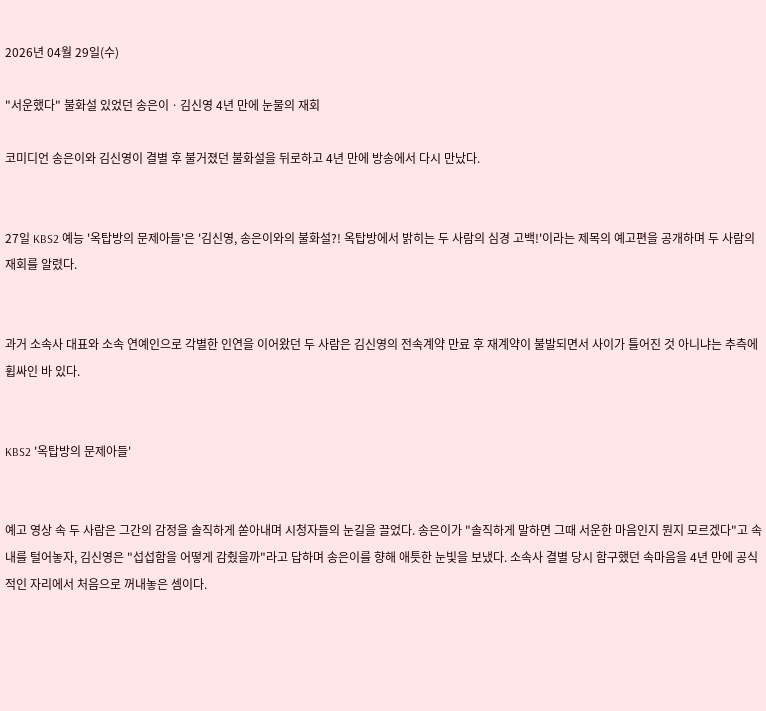2026년 04월 29일(수)

"서운했다" 불화설 있었던 송은이ㆍ김신영 4년 만에 눈물의 재회

코미디언 송은이와 김신영이 결별 후 불거졌던 불화설을 뒤로하고 4년 만에 방송에서 다시 만났다.


27일 KBS2 예능 '옥탑방의 문제아들'은 '김신영, 송은이와의 불화설?! 옥탑방에서 밝히는 두 사람의 심경 고백!'이라는 제목의 예고편을 공개하며 두 사람의 재회를 알렸다.


과거 소속사 대표와 소속 연예인으로 각별한 인연을 이어왔던 두 사람은 김신영의 전속계약 만료 후 재계약이 불발되면서 사이가 틀어진 것 아니냐는 추측에 휩싸인 바 있다.


KBS2 '옥탑방의 문제아들'


예고 영상 속 두 사람은 그간의 감정을 솔직하게 쏟아내며 시청자들의 눈길을 끌었다. 송은이가 "솔직하게 말하면 그때 서운한 마음인지 뭔지 모르겠다"고 속내를 털어놓자, 김신영은 "섭섭함을 어떻게 감췄을까"라고 답하며 송은이를 향해 애틋한 눈빛을 보냈다. 소속사 결별 당시 함구했던 속마음을 4년 만에 공식적인 자리에서 처음으로 꺼내놓은 셈이다.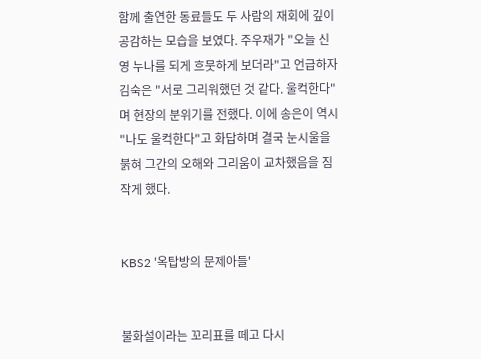함께 출연한 동료들도 두 사람의 재회에 깊이 공감하는 모습을 보였다. 주우재가 "오늘 신영 누나를 되게 흐뭇하게 보더라"고 언급하자 김숙은 "서로 그리워했던 것 같다. 울컥한다"며 현장의 분위기를 전했다. 이에 송은이 역시 "나도 울컥한다"고 화답하며 결국 눈시울을 붉혀 그간의 오해와 그리움이 교차했음을 짐작게 했다.


KBS2 '옥탑방의 문제아들'


불화설이라는 꼬리표를 떼고 다시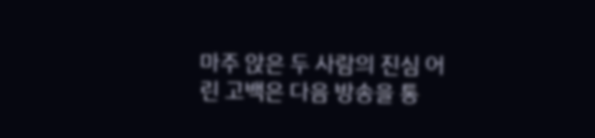마주 앉은 두 사람의 진심 어린 고백은 다음 방송을 통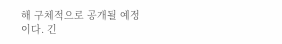해 구체적으로 공개될 예정이다. 긴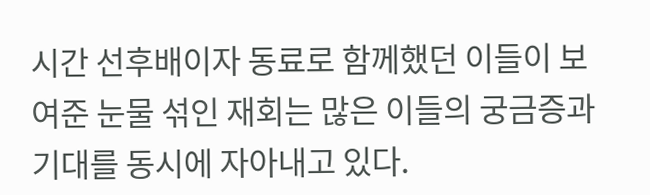시간 선후배이자 동료로 함께했던 이들이 보여준 눈물 섞인 재회는 많은 이들의 궁금증과 기대를 동시에 자아내고 있다.